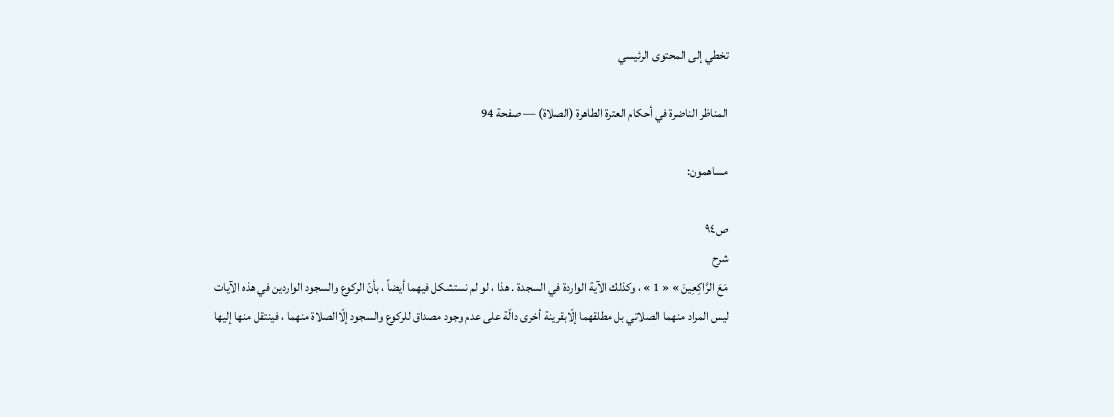تخطي إلى المحتوى الرئيسي

المناظر الناضرة في أحكام العترة الطاهرة (الصلاة) — صفحة 94

مساهمون:

ص٩٤
شرح
مَعَ الرَّاكِعِينَ » « 1 » ، وكذلك الآية الواردة في السجدة . هذا ، لو لم نستشكل فيهما أيضاً ، بأنّ الركوع والسجود الواردين في هذه الآيات ليس المراد منهما الصلاتي بل مطلقهما إلّابقرينة أخرى دالّة على عدم وجود مصداق للركوع والسجود إلّاالصلاة منهما ، فينتقل منها إليها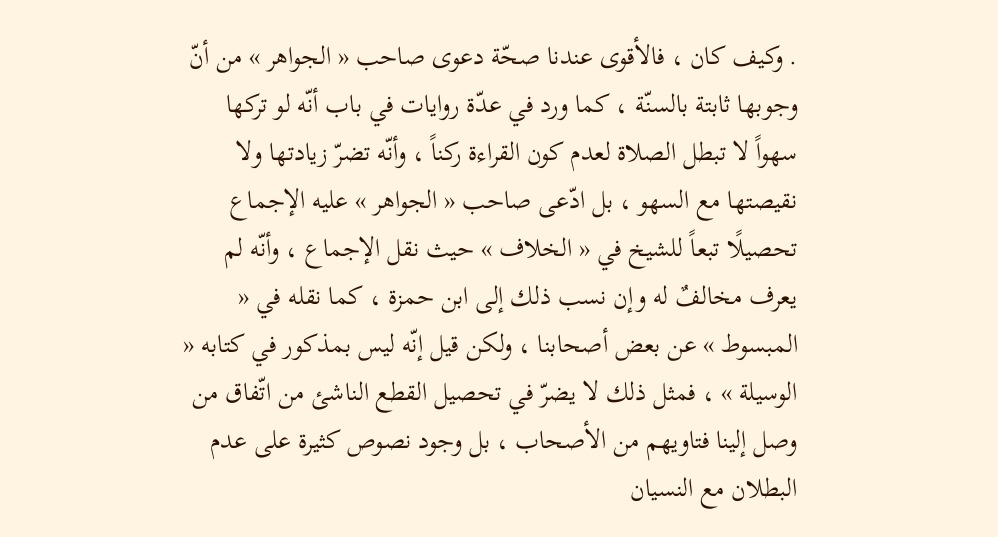. وكيف كان ، فالأقوى عندنا صحّة دعوى صاحب « الجواهر » من أنّ وجوبها ثابتة بالسنّة ، كما ورد في عدّة روايات في باب أنّه لو تركها سهواً لا تبطل الصلاة لعدم كون القراءة ركناً ، وأنّه تضرّ زيادتها ولا نقيصتها مع السهو ، بل ادّعى صاحب « الجواهر » عليه الإجماع تحصيلًا تبعاً للشيخ في « الخلاف » حيث نقل الإجماع ، وأنّه لم يعرف مخالفٌ له وإن نسب ذلك إلى ابن حمزة ، كما نقله في « المبسوط » عن بعض أصحابنا ، ولكن قيل إنّه ليس بمذكور في كتابه « الوسيلة » ، فمثل ذلك لا يضرّ في تحصيل القطع الناشئ من اتّفاق من وصل إلينا فتاويهم من الأصحاب ، بل وجود نصوص كثيرة على عدم البطلان مع النسيان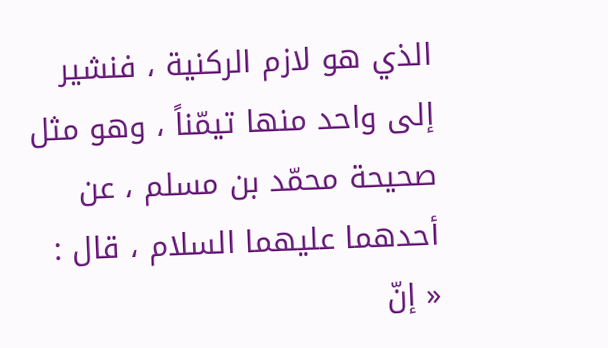الذي هو لازم الركنية ، فنشير إلى واحد منها تيمّناً ، وهو مثل صحيحة محمّد بن مسلم ، عن أحدهما عليهما السلام ، قال : « إنّ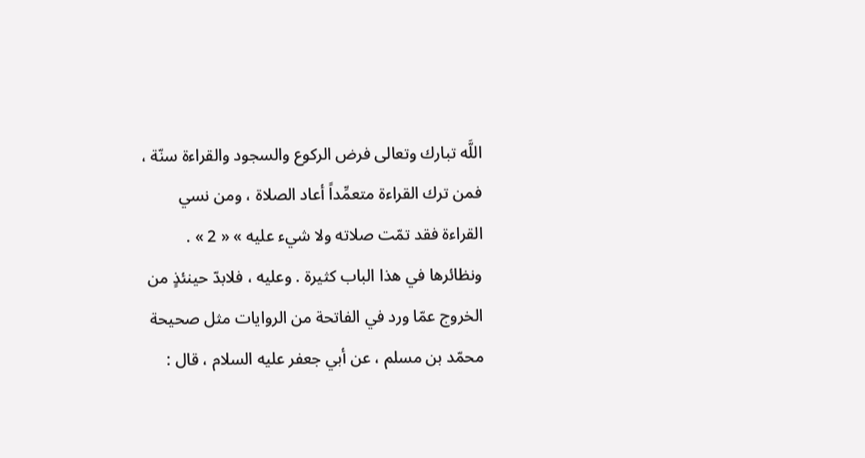اللَّه تبارك وتعالى فرض الركوع والسجود والقراءة سنّة ، فمن ترك القراءة متعمِّداً أعاد الصلاة ، ومن نسي القراءة فقد تمّت صلاته ولا شيء عليه » « 2 » . ونظائرها في هذا الباب كثيرة . وعليه ، فلابدّ حينئذٍ من الخروج عمّا ورد في الفاتحة من الروايات مثل صحيحة محمّد بن مسلم ، عن أبي جعفر عليه السلام ، قال :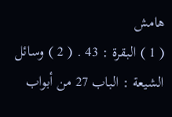هامش
( 1 ) البقرة : 43 . ( 2 ) وسائل الشيعة : الباب 27 من أبواب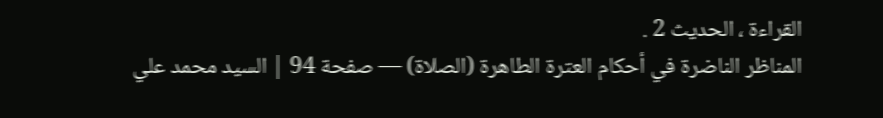القراءة ، الحديث 2 .
المناظر الناضرة في أحكام العترة الطاهرة (الصلاة) — صفحة 94 | السيد محمد علي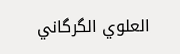العلوي الگرگاني